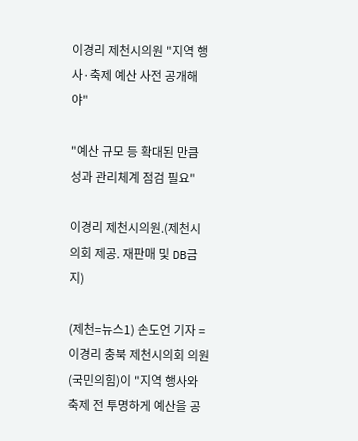이경리 제천시의원 "지역 행사·축제 예산 사전 공개해야"

"예산 규모 등 확대된 만큼 성과 관리체계 점검 필요"

이경리 제천시의원.(제천시의회 제공. 재판매 및 DB금지)

(제천=뉴스1) 손도언 기자 = 이경리 충북 제천시의회 의원(국민의힘)이 "지역 행사와 축제 전 투명하게 예산을 공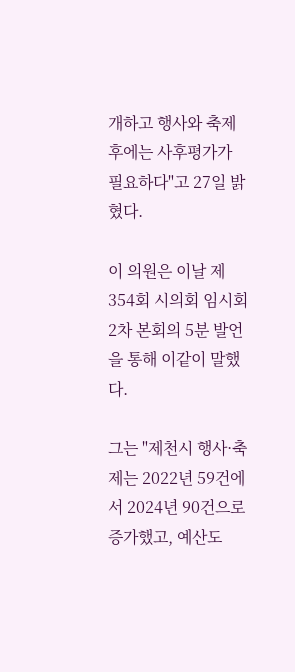개하고 행사와 축제 후에는 사후평가가 필요하다"고 27일 밝혔다.

이 의원은 이날 제354회 시의회 임시회 2차 본회의 5분 발언을 통해 이같이 말했다.

그는 "제천시 행사·축제는 2022년 59건에서 2024년 90건으로 증가했고, 예산도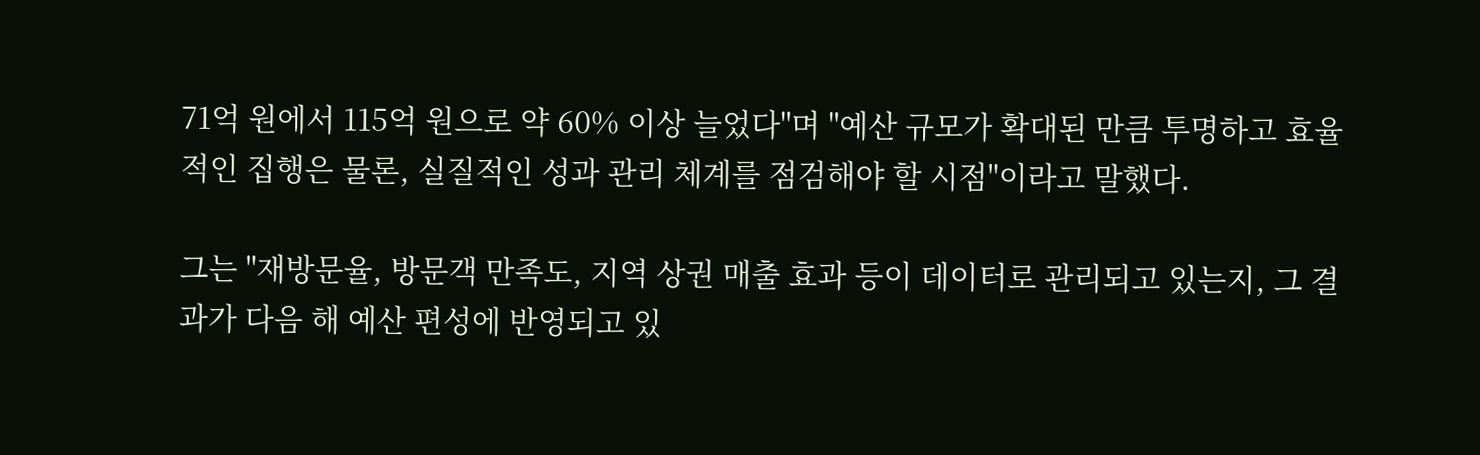71억 원에서 115억 원으로 약 60% 이상 늘었다"며 "예산 규모가 확대된 만큼 투명하고 효율적인 집행은 물론, 실질적인 성과 관리 체계를 점검해야 할 시점"이라고 말했다.

그는 "재방문율, 방문객 만족도, 지역 상권 매출 효과 등이 데이터로 관리되고 있는지, 그 결과가 다음 해 예산 편성에 반영되고 있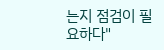는지 점검이 필요하다"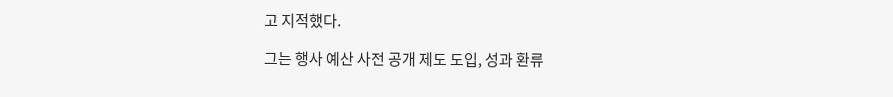고 지적했다.

그는 행사 예산 사전 공개 제도 도입, 성과 환류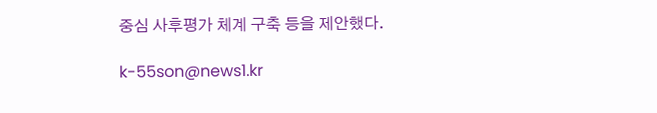중심 사후평가 체계 구축 등을 제안했다.

k-55son@news1.kr